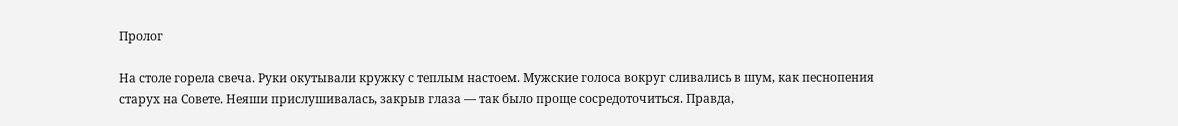Пролог

На столе горела свеча. Руки окутывали кружку с теплым настоем. Мужские голоса вокруг сливались в шум, как песнопения старух на Совете. Неяши прислушивалась, закрыв глаза — так было проще сосредоточиться. Правда,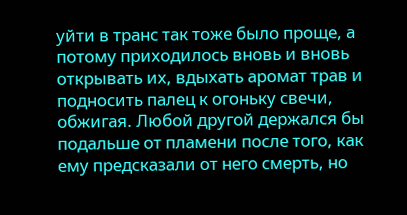уйти в транс так тоже было проще, а потому приходилось вновь и вновь открывать их, вдыхать аромат трав и подносить палец к огоньку свечи, обжигая. Любой другой держался бы подальше от пламени после того, как ему предсказали от него смерть, но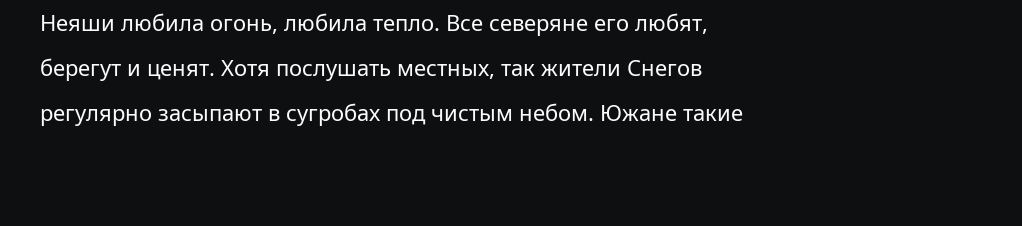Неяши любила огонь, любила тепло. Все северяне его любят, берегут и ценят. Хотя послушать местных, так жители Снегов регулярно засыпают в сугробах под чистым небом. Южане такие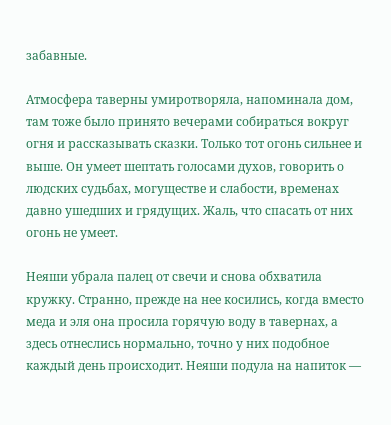забавные.

Атмосфера таверны умиротворяла, напоминала дом, там тоже было принято вечерами собираться вокруг огня и рассказывать сказки. Только тот огонь сильнее и выше. Он умеет шептать голосами духов, говорить о людских судьбах, могуществе и слабости, временах давно ушедших и грядущих. Жаль, что спасать от них огонь не умеет.

Неяши убрала палец от свечи и снова обхватила кружку. Странно, прежде на нее косились, когда вместо меда и эля она просила горячую воду в тавернах, а здесь отнеслись нормально, точно у них подобное каждый день происходит. Неяши подула на напиток —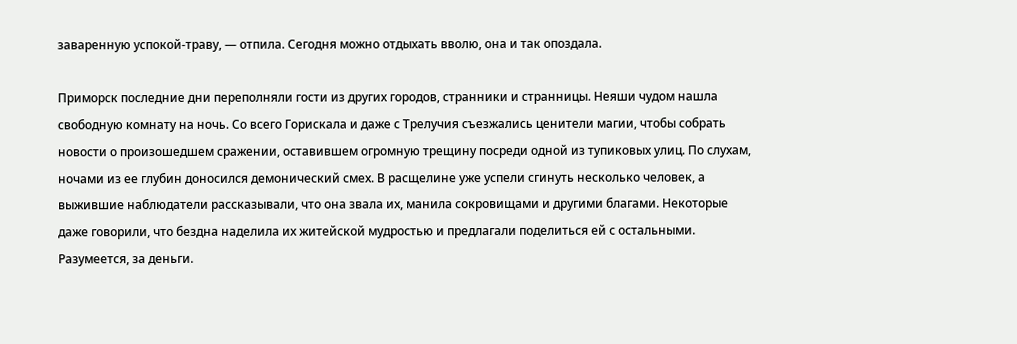заваренную успокой-траву, — отпила. Сегодня можно отдыхать вволю, она и так опоздала.

Приморск последние дни переполняли гости из других городов, странники и странницы. Неяши чудом нашла свободную комнату на ночь. Со всего Горискала и даже с Трелучия съезжались ценители магии, чтобы собрать новости о произошедшем сражении, оставившем огромную трещину посреди одной из тупиковых улиц. По слухам, ночами из ее глубин доносился демонический смех. В расщелине уже успели сгинуть несколько человек, а выжившие наблюдатели рассказывали, что она звала их, манила сокровищами и другими благами. Некоторые даже говорили, что бездна наделила их житейской мудростью и предлагали поделиться ей с остальными. Разумеется, за деньги.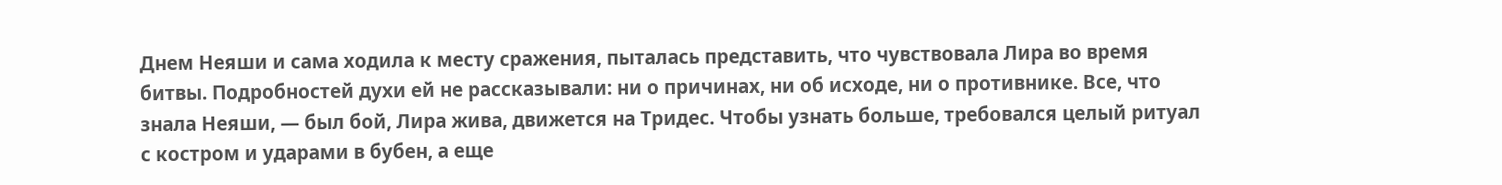Днем Неяши и сама ходила к месту сражения, пыталась представить, что чувствовала Лира во время битвы. Подробностей духи ей не рассказывали: ни о причинах, ни об исходе, ни о противнике. Все, что знала Неяши, — был бой, Лира жива, движется на Тридес. Чтобы узнать больше, требовался целый ритуал с костром и ударами в бубен, а еще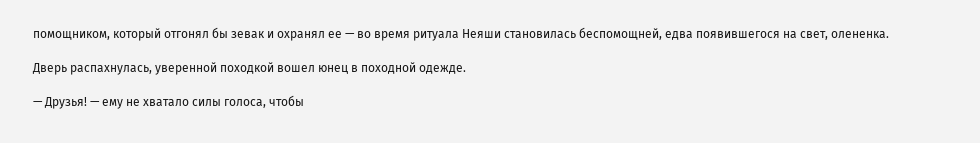помощником, который отгонял бы зевак и охранял ее — во время ритуала Неяши становилась беспомощней, едва появившегося на свет, олененка.

Дверь распахнулась, уверенной походкой вошел юнец в походной одежде.

— Друзья! — ему не хватало силы голоса, чтобы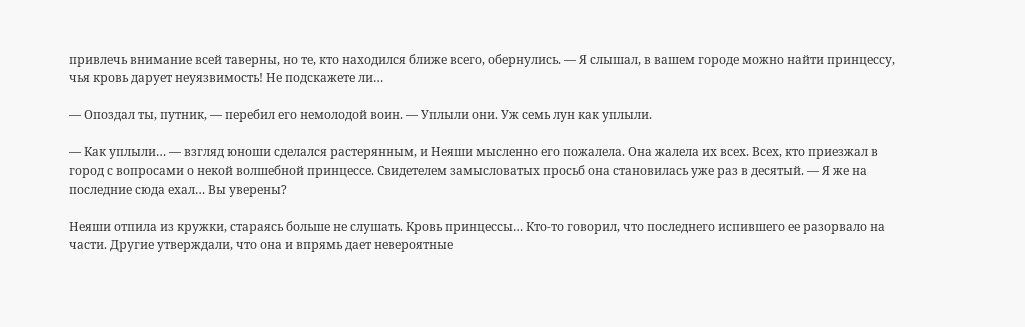привлечь внимание всей таверны, но те, кто находился ближе всего, обернулись. — Я слышал, в вашем городе можно найти принцессу, чья кровь дарует неуязвимость! Не подскажете ли…

— Опоздал ты, путник, — перебил его немолодой воин. — Уплыли они. Уж семь лун как уплыли.

— Как уплыли… — взгляд юноши сделался растерянным, и Неяши мысленно его пожалела. Она жалела их всех. Всех, кто приезжал в город с вопросами о некой волшебной принцессе. Свидетелем замысловатых просьб она становилась уже раз в десятый. — Я же на последние сюда ехал… Вы уверены?

Неяши отпила из кружки, стараясь больше не слушать. Кровь принцессы… Кто-то говорил, что последнего испившего ее разорвало на части. Другие утверждали, что она и впрямь дает невероятные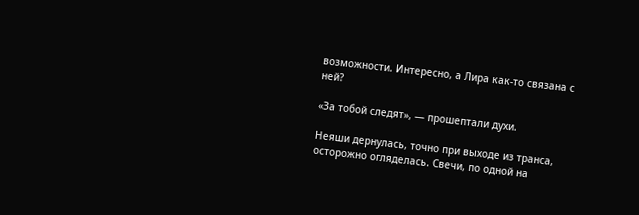возможности. Интересно, а Лира как-то связана с ней?

«За тобой следят», — прошептали духи.

Неяши дернулась, точно при выходе из транса, осторожно огляделась. Свечи, по одной на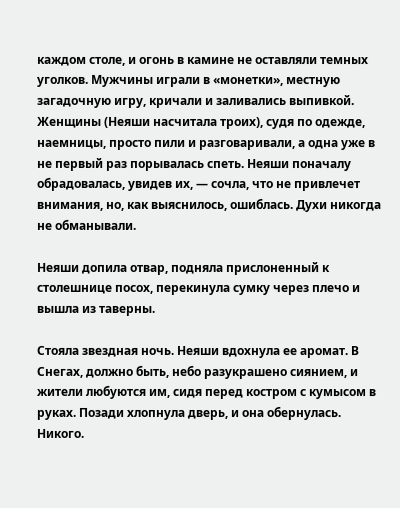каждом столе, и огонь в камине не оставляли темных уголков. Мужчины играли в «монетки», местную загадочную игру, кричали и заливались выпивкой. Женщины (Неяши насчитала троих), судя по одежде, наемницы, просто пили и разговаривали, а одна уже в не первый раз порывалась спеть. Неяши поначалу обрадовалась, увидев их, — сочла, что не привлечет внимания, но, как выяснилось, ошиблась. Духи никогда не обманывали.

Неяши допила отвар, подняла прислоненный к столешнице посох, перекинула сумку через плечо и вышла из таверны.

Стояла звездная ночь. Неяши вдохнула ее аромат. В Снегах, должно быть, небо разукрашено сиянием, и жители любуются им, сидя перед костром с кумысом в руках. Позади хлопнула дверь, и она обернулась. Никого.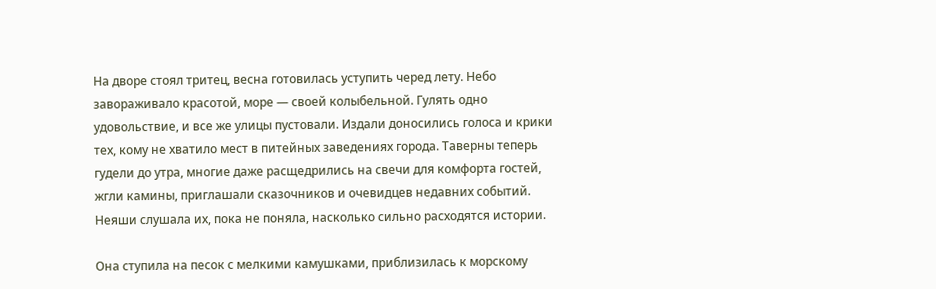На дворе стоял тритец, весна готовилась уступить черед лету. Небо завораживало красотой, море — своей колыбельной. Гулять одно удовольствие, и все же улицы пустовали. Издали доносились голоса и крики тех, кому не хватило мест в питейных заведениях города. Таверны теперь гудели до утра, многие даже расщедрились на свечи для комфорта гостей, жгли камины, приглашали сказочников и очевидцев недавних событий. Неяши слушала их, пока не поняла, насколько сильно расходятся истории.

Она ступила на песок с мелкими камушками, приблизилась к морскому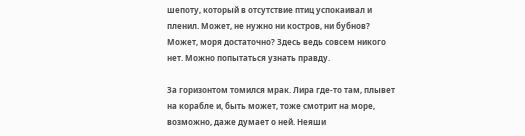шепоту, который в отсутствие птиц успокаивал и пленил. Может, не нужно ни костров, ни бубнов? Может, моря достаточно? Здесь ведь совсем никого нет. Можно попытаться узнать правду.

За горизонтом томился мрак. Лира где-то там, плывет на корабле и, быть может, тоже смотрит на море, возможно, даже думает о ней. Неяши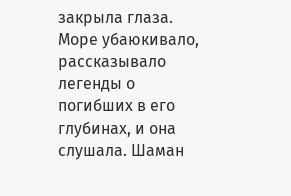закрыла глаза. Море убаюкивало, рассказывало легенды о погибших в его глубинах, и она слушала. Шаман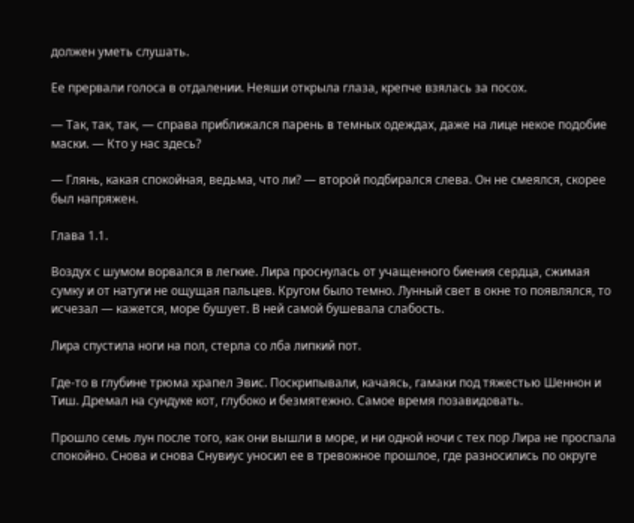должен уметь слушать.

Ее прервали голоса в отдалении. Неяши открыла глаза, крепче взялась за посох.

— Так, так, так, — справа приближался парень в темных одеждах, даже на лице некое подобие маски. — Кто у нас здесь?

— Глянь, какая спокойная, ведьма, что ли? — второй подбирался слева. Он не смеялся, скорее был напряжен.

Глава 1.1.

Воздух с шумом ворвался в легкие. Лира проснулась от учащенного биения сердца, сжимая сумку и от натуги не ощущая пальцев. Кругом было темно. Лунный свет в окне то появлялся, то исчезал — кажется, море бушует. В ней самой бушевала слабость.

Лира спустила ноги на пол, стерла со лба липкий пот.

Где-то в глубине трюма храпел Эвис. Поскрипывали, качаясь, гамаки под тяжестью Шеннон и Тиш. Дремал на сундуке кот, глубоко и безмятежно. Самое время позавидовать.

Прошло семь лун после того, как они вышли в море, и ни одной ночи с тех пор Лира не проспала спокойно. Снова и снова Снувиус уносил ее в тревожное прошлое, где разносились по округе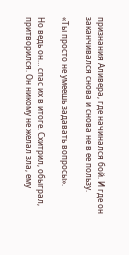признания Аливера, где начинался бой. И где он заканчивался снова и снова не в ее пользу.

«Ты просто не умеешь задавать вопросы».

Но ведь он… спас их в итоге. Схитрил, обыграл, притворился. Он никому не желал зла, ему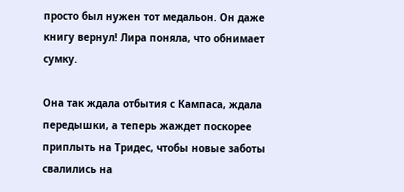просто был нужен тот медальон. Он даже книгу вернул! Лира поняла, что обнимает сумку.

Она так ждала отбытия с Кампаса, ждала передышки, а теперь жаждет поскорее приплыть на Тридес, чтобы новые заботы свалились на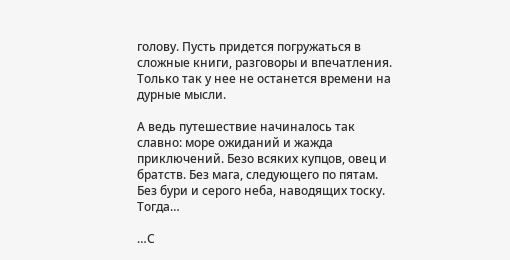голову. Пусть придется погружаться в сложные книги, разговоры и впечатления. Только так у нее не останется времени на дурные мысли.

А ведь путешествие начиналось так славно: море ожиданий и жажда приключений. Безо всяких купцов, овец и братств. Без мага, следующего по пятам. Без бури и серого неба, наводящих тоску. Тогда…

…С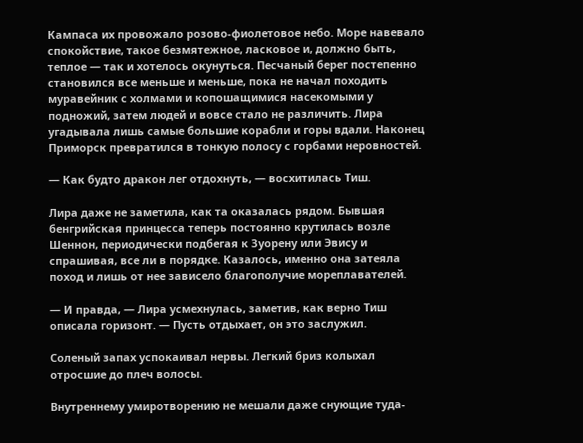Кампаса их провожало розово-фиолетовое небо. Море навевало спокойствие, такое безмятежное, ласковое и, должно быть, теплое — так и хотелось окунуться. Песчаный берег постепенно становился все меньше и меньше, пока не начал походить муравейник с холмами и копошащимися насекомыми у подножий, затем людей и вовсе стало не различить. Лира угадывала лишь самые большие корабли и горы вдали. Наконец Приморск превратился в тонкую полосу с горбами неровностей.

— Как будто дракон лег отдохнуть, — восхитилась Тиш.

Лира даже не заметила, как та оказалась рядом. Бывшая бенгрийская принцесса теперь постоянно крутилась возле Шеннон, периодически подбегая к Зуорену или Эвису и спрашивая, все ли в порядке. Казалось, именно она затеяла поход и лишь от нее зависело благополучие мореплавателей.

— И правда, — Лира усмехнулась, заметив, как верно Тиш описала горизонт. — Пусть отдыхает, он это заслужил.

Соленый запах успокаивал нервы. Легкий бриз колыхал отросшие до плеч волосы.

Внутреннему умиротворению не мешали даже снующие туда-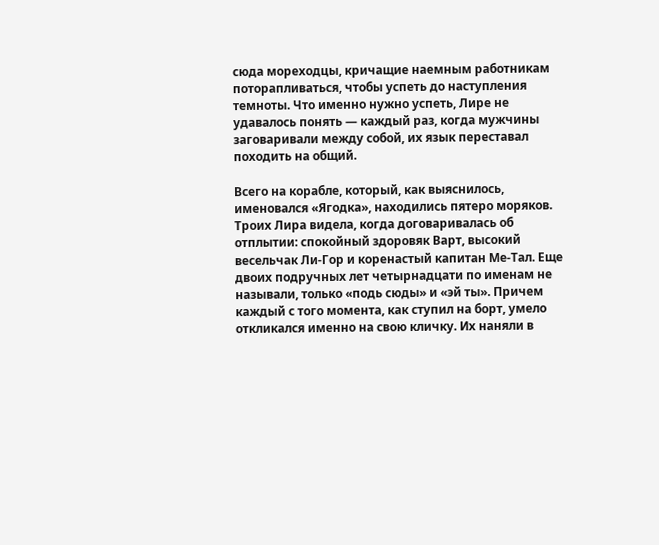сюда мореходцы, кричащие наемным работникам поторапливаться, чтобы успеть до наступления темноты. Что именно нужно успеть, Лире не удавалось понять — каждый раз, когда мужчины заговаривали между собой, их язык переставал походить на общий.

Всего на корабле, который, как выяснилось, именовался «Ягодка», находились пятеро моряков. Троих Лира видела, когда договаривалась об отплытии: спокойный здоровяк Варт, высокий весельчак Ли-Гор и коренастый капитан Ме-Тал. Еще двоих подручных лет четырнадцати по именам не называли, только «подь сюды» и «эй ты». Причем каждый с того момента, как ступил на борт, умело откликался именно на свою кличку. Их наняли в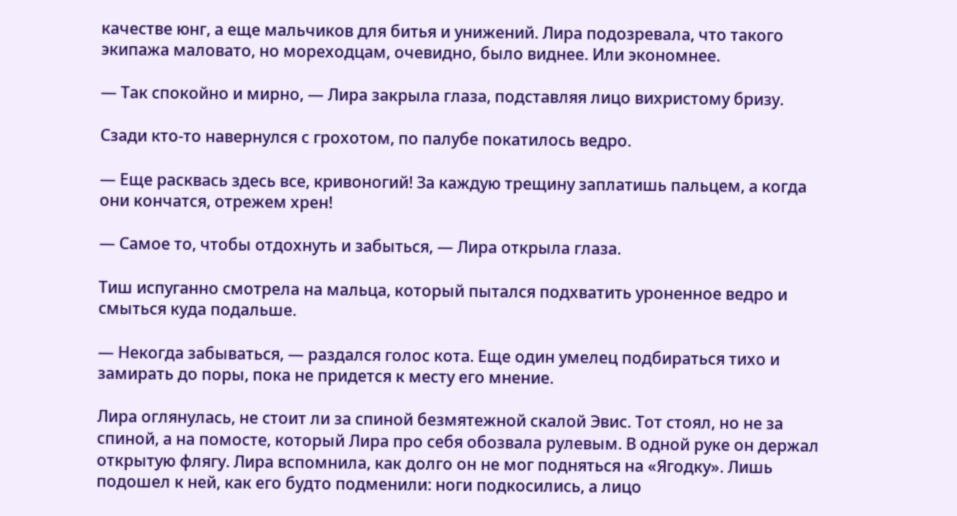качестве юнг, а еще мальчиков для битья и унижений. Лира подозревала, что такого экипажа маловато, но мореходцам, очевидно, было виднее. Или экономнее.

— Так спокойно и мирно, — Лира закрыла глаза, подставляя лицо вихристому бризу.

Сзади кто-то навернулся с грохотом, по палубе покатилось ведро.

— Еще расквась здесь все, кривоногий! За каждую трещину заплатишь пальцем, а когда они кончатся, отрежем хрен!

— Самое то, чтобы отдохнуть и забыться, — Лира открыла глаза.

Тиш испуганно смотрела на мальца, который пытался подхватить уроненное ведро и смыться куда подальше.

— Некогда забываться, — раздался голос кота. Еще один умелец подбираться тихо и замирать до поры, пока не придется к месту его мнение.

Лира оглянулась, не стоит ли за спиной безмятежной скалой Эвис. Тот стоял, но не за спиной, а на помосте, который Лира про себя обозвала рулевым. В одной руке он держал открытую флягу. Лира вспомнила, как долго он не мог подняться на «Ягодку». Лишь подошел к ней, как его будто подменили: ноги подкосились, а лицо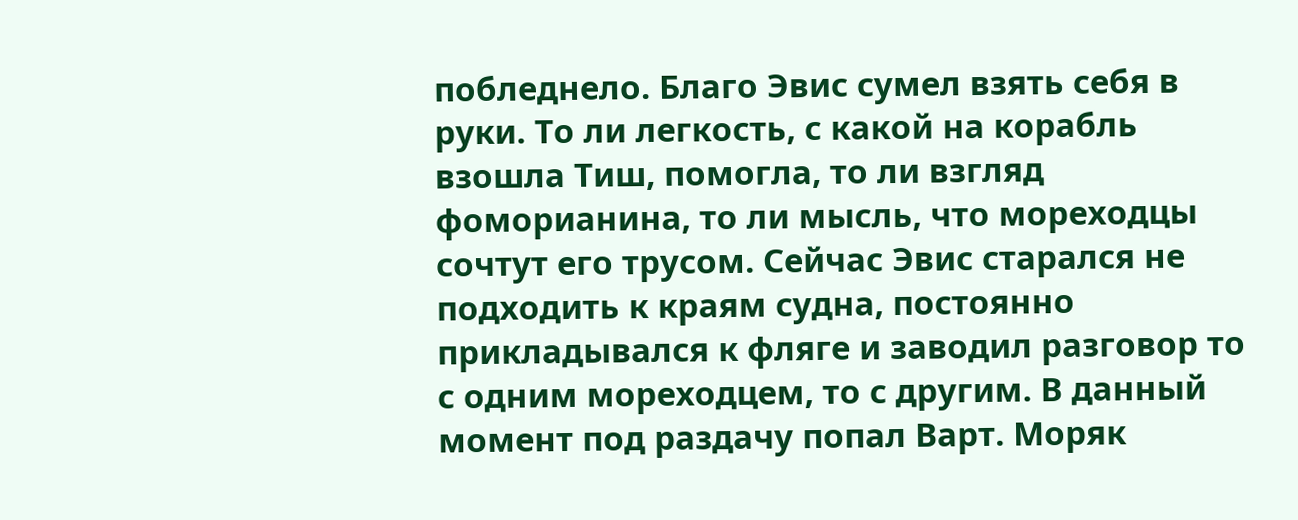побледнело. Благо Эвис сумел взять себя в руки. То ли легкость, с какой на корабль взошла Тиш, помогла, то ли взгляд фоморианина, то ли мысль, что мореходцы сочтут его трусом. Сейчас Эвис старался не подходить к краям судна, постоянно прикладывался к фляге и заводил разговор то с одним мореходцем, то с другим. В данный момент под раздачу попал Варт. Моряк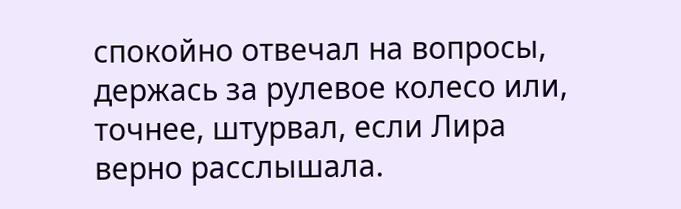спокойно отвечал на вопросы, держась за рулевое колесо или, точнее, штурвал, если Лира верно расслышала.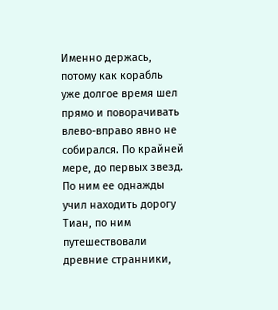Именно держась, потому как корабль уже долгое время шел прямо и поворачивать влево-вправо явно не собирался. По крайней мере, до первых звезд. По ним ее однажды учил находить дорогу Тиан, по ним путешествовали древние странники,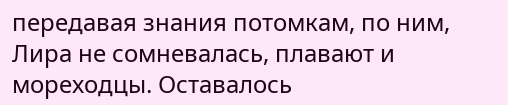передавая знания потомкам, по ним, Лира не сомневалась, плавают и мореходцы. Оставалось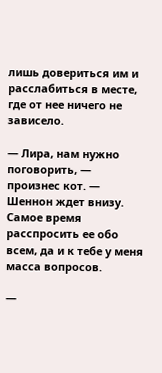лишь довериться им и расслабиться в месте, где от нее ничего не зависело.

— Лира, нам нужно поговорить, — произнес кот. — Шеннон ждет внизу. Самое время расспросить ее обо всем, да и к тебе у меня масса вопросов.

—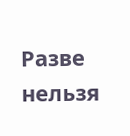Разве нельзя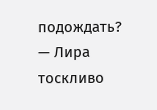подождать? — Лира тоскливо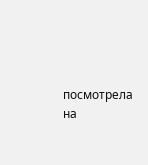посмотрела на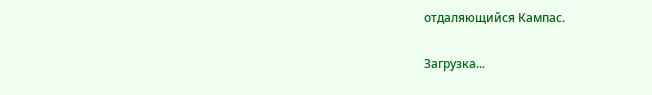отдаляющийся Кампас.

Загрузка...